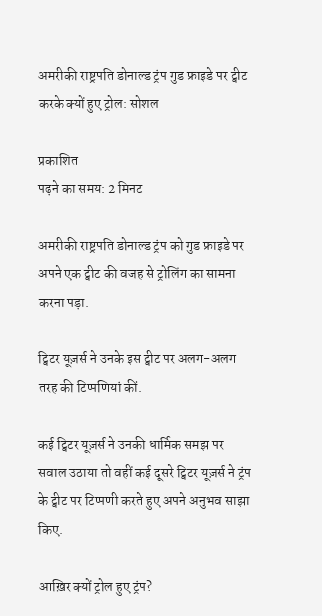अमरीकी राष्ट्रपति डोनाल्ड ट्रंप गुड फ्राइडे पर ट्वीट करके क्यों हुए ट्रोल: सोशल

प्रकाशित
पढ़ने का समय: 2 मिनट

अमरीकी राष्ट्रपति डोनाल्ड ट्रंप को गुड फ्राइडे पर अपने एक ट्वीट की वजह से ट्रोलिंग का सामना करना पड़ा.

ट्विटर यूज़र्स ने उनके इस ट्वीट पर अलग-अलग तरह की टिप्पणियां कीं.

कई ट्विटर यूज़र्स ने उनकी धार्मिक समझ पर सवाल उठाया तो वहीं कई दूसरे ट्विटर यूज़र्स ने ट्रंप के ट्वीट पर टिप्पणी करते हुए अपने अनुभव साझा किए.

आख़िर क्यों ट्रोल हुए ट्रंप?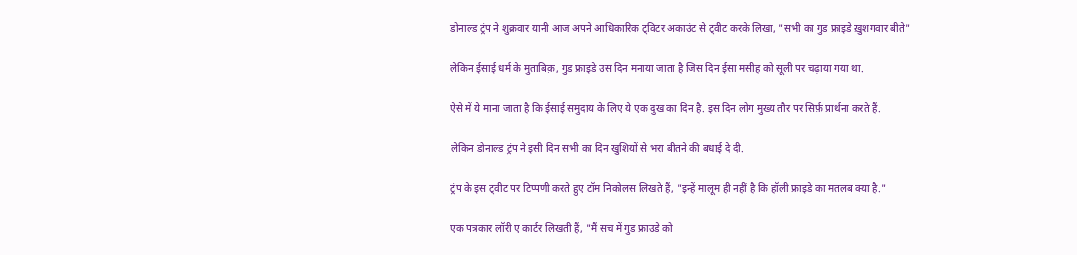डोनाल्ड ट्रंप ने शुक्रवार यानी आज अपने आधिकारिक ट्विटर अकाउंट से ट्वीट करके लिखा, "सभी का गुड फ्राइडे ख़ुशगवार बीते"

लेकिन ईसाई धर्म के मुताबिक़, गुड फ्राइडे उस दिन मनाया जाता है जिस दिन ईसा मसीह को सूली पर चढ़ाया गया था.

ऐसे में ये माना जाता है कि ईसाई समुदाय के लिए ये एक दुख का दिन है. इस दिन लोग मुख्य तौर पर सिर्फ़ प्रार्थना करते हैं.

लेकिन डोनाल्ड ट्रंप ने इसी दिन सभी का दिन खुशियों से भरा बीतने की बधाई दे दी.

ट्रंप के इस ट्वीट पर टिप्पणी करते हुए टॉम निकोलस लिखते हैं, "इन्हें मालूम ही नहीं है कि हॉली फ्राइडे का मतलब क्या है."

एक पत्रकार लॉरी ए कार्टर लिखती हैं, "मैं सच में गुड फ्राउडे को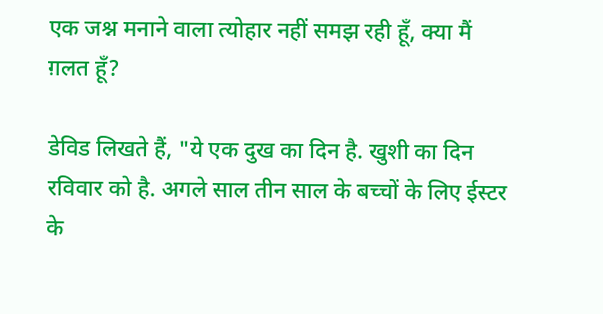एक जश्न मनाने वाला त्योहार नहीं समझ रही हूँ, क्या मैं ग़लत हूँ?

डेविड लिखते हैं, "ये एक दुख का दिन है. खुशी का दिन रविवार को है. अगले साल तीन साल के बच्चों के लिए ईस्टर के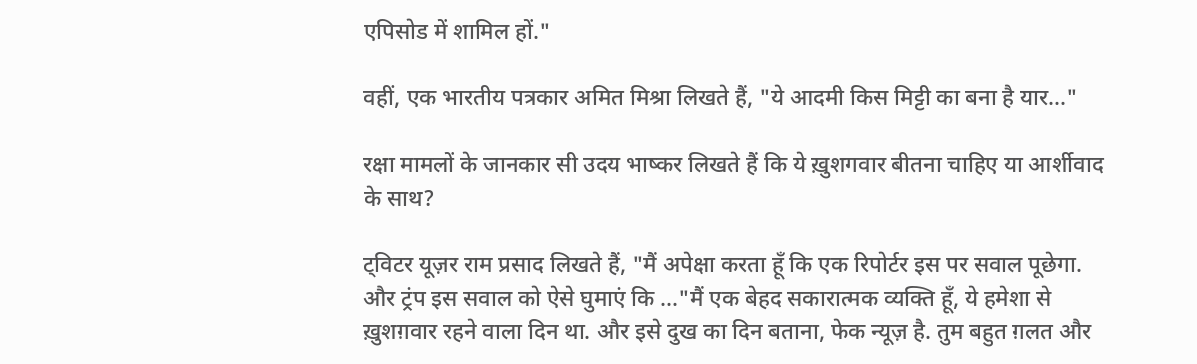एपिसोड में शामिल हों."

वहीं, एक भारतीय पत्रकार अमित मिश्रा लिखते हैं, "ये आदमी किस मिट्टी का बना है यार..."

रक्षा मामलों के जानकार सी उदय भाष्कर लिखते हैं कि ये ख़ुशगवार बीतना चाहिए या आर्शीवाद के साथ?

ट्विटर यूज़र राम प्रसाद लिखते हैं, "मैं अपेक्षा करता हूँ कि एक रिपोर्टर इस पर सवाल पूछेगा. और ट्रंप इस सवाल को ऐसे घुमाएं कि ..."मैं एक बेहद सकारात्मक व्यक्ति हूँ, ये हमेशा से ख़ुशग़वार रहने वाला दिन था. और इसे दुख का दिन बताना, फेक न्यूज़ है. तुम बहुत ग़लत और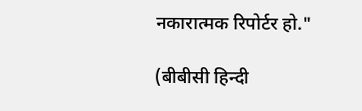नकारात्मक रिपोर्टर हो."

(बीबीसी हिन्दी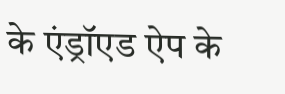के एंड्रॉएड ऐप के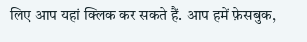लिए आप यहां क्लिक कर सकते हैं. आप हमें फ़ेसबुक,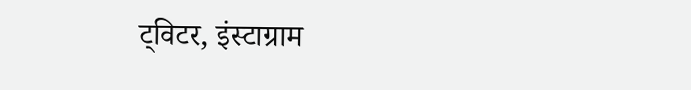ट्विटर, इंस्टाग्राम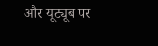और यूट्यूब पर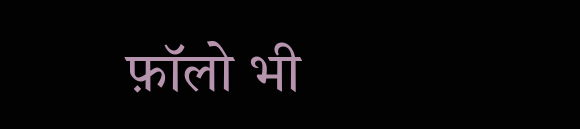फ़ॉलो भी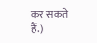कर सकते हैं.)